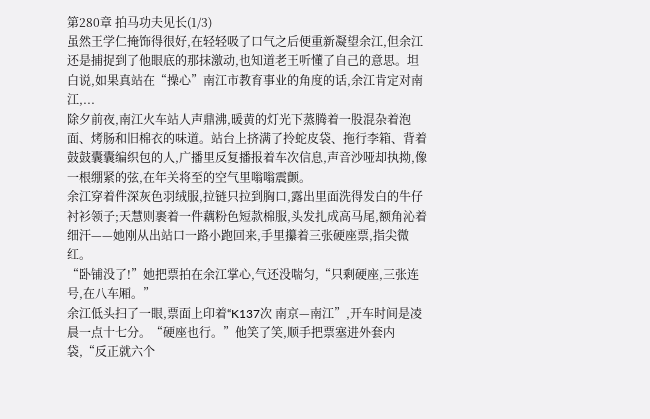第280章 拍马功夫见长(1/3)
虽然王学仁掩饰得很好,在轻轻吸了口气之后便重新凝望余江,但余江还是捕捉到了他眼底的那抹激动,也知道老王听懂了自己的意思。坦白说,如果真站在“操心”南江市教育事业的角度的话,余江肯定对南江,...
除夕前夜,南江火车站人声鼎沸,暖黄的灯光下蒸腾着一股混杂着泡面、烤肠和旧棉衣的味道。站台上挤满了拎蛇皮袋、拖行李箱、背着鼓鼓囊囊编织包的人,广播里反复播报着车次信息,声音沙哑却执拗,像一根绷紧的弦,在年关将至的空气里嗡嗡震颤。
余江穿着件深灰色羽绒服,拉链只拉到胸口,露出里面洗得发白的牛仔衬衫领子;天慧则裹着一件藕粉色短款棉服,头发扎成高马尾,额角沁着细汗——她刚从出站口一路小跑回来,手里攥着三张硬座票,指尖微红。
“卧铺没了!”她把票拍在余江掌心,气还没喘匀,“只剩硬座,三张连号,在八车厢。”
余江低头扫了一眼,票面上印着“K137次 南京—南江”,开车时间是凌晨一点十七分。“硬座也行。”他笑了笑,顺手把票塞进外套内袋,“反正就六个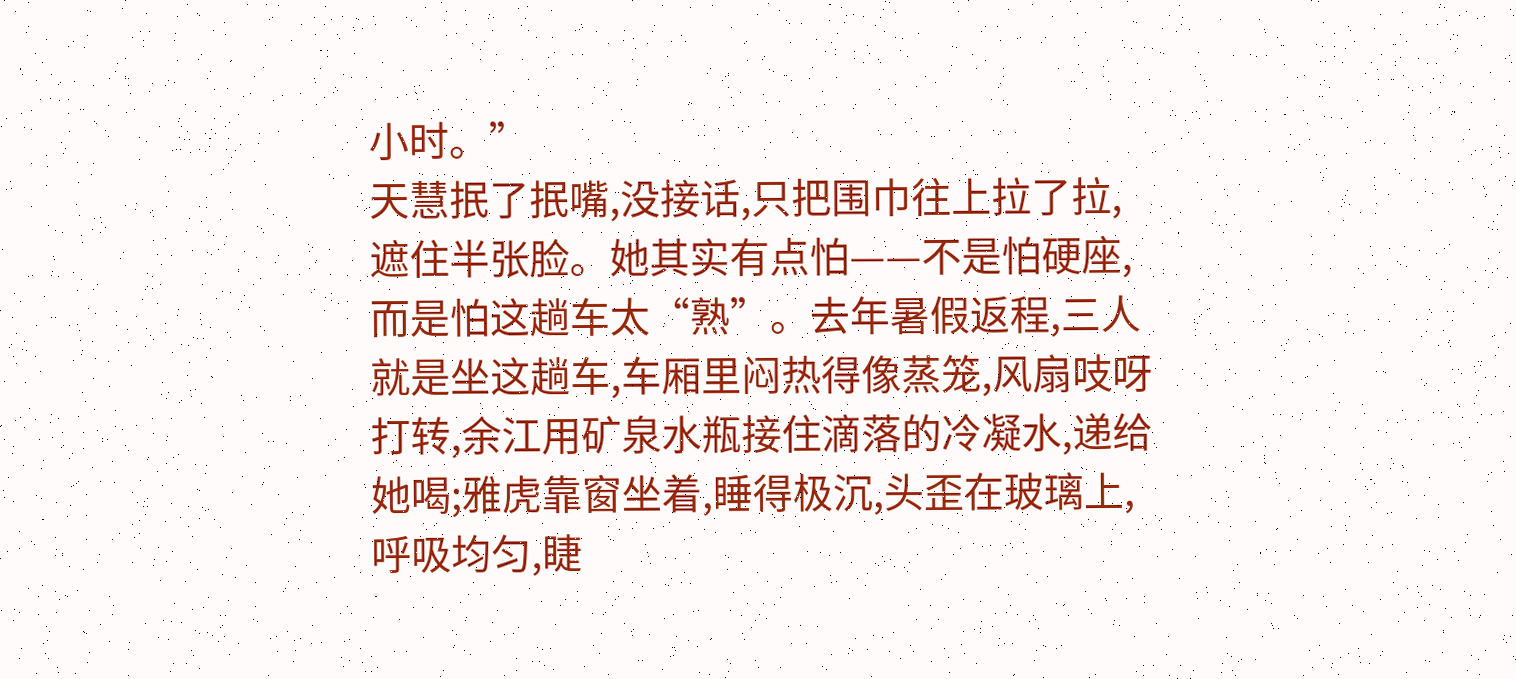小时。”
天慧抿了抿嘴,没接话,只把围巾往上拉了拉,遮住半张脸。她其实有点怕——不是怕硬座,而是怕这趟车太“熟”。去年暑假返程,三人就是坐这趟车,车厢里闷热得像蒸笼,风扇吱呀打转,余江用矿泉水瓶接住滴落的冷凝水,递给她喝;雅虎靠窗坐着,睡得极沉,头歪在玻璃上,呼吸均匀,睫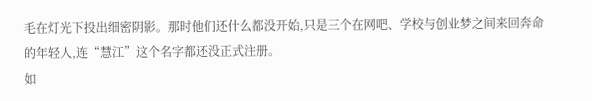毛在灯光下投出细密阴影。那时他们还什么都没开始,只是三个在网吧、学校与创业梦之间来回奔命的年轻人,连“慧江”这个名字都还没正式注册。
如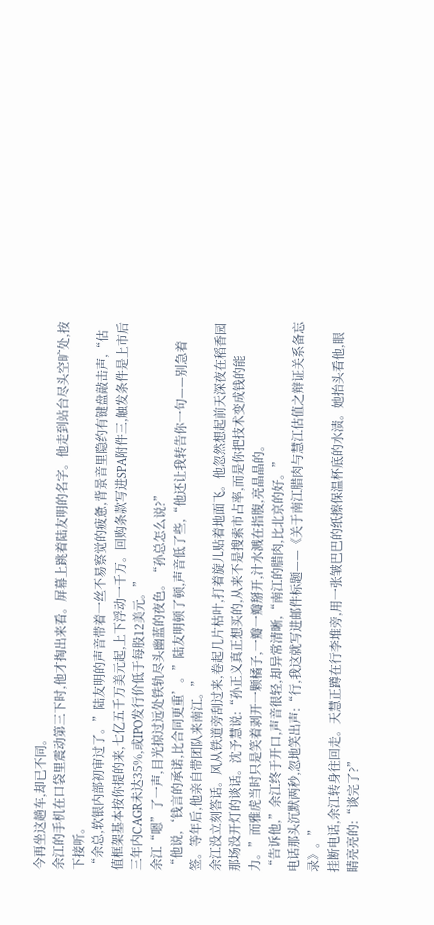今再坐这趟车,却已不同。
余江的手机在口袋里震动第三下时,他才掏出来看。屏幕上跳着陆友明的名字。他走到站台尽头空旷处,按下接听。
“余总,软银内部初审过了。”陆友明的声音带着一丝不易察觉的疲惫,背景音里隐约有键盘敲击声,“估值框架基本按你提的来,七亿五千万美元起,上下浮动一千万。回购条款写进SPA附件三,触发条件是上市后三年内CAGR未达35%,或IPO发行价低于每股12美元。”
余江“嗯”了一声,目光掠过远处铁轨尽头幽蓝的夜色。“孙总怎么说?”
“他说,‘钱言的承诺,比合同更重’。”陆友明顿了顿,声音低了些,“他还让我转告你一句——别急着签。等年后,他亲自带团队来南江。”
余江没立刻答话。风从铁道旁刮过来,卷起几片枯叶,打着旋儿贴着地面飞。他忽然想起前天深夜在稻香园那场没开灯的谈话。沈予慧说:“孙正义真正想买的,从来不是搜索市占率,而是你把技术变成钱的能力。”而雅虎当时只是笑着剥开一颗橘子,一瓣一瓣掰开,汁水溅在指腹,亮晶晶的。
“告诉他,”余江终于开口,声音很轻,却异常清晰,“南江的腊肉,比北京的好。”
电话那头沉默两秒,忽地笑出声:“行,我这就写进邮件标题——《关于南江腊肉与慧江估值之辩证关系备忘录》。”
挂断电话,余江转身往回走。天慧正蹲在行李堆旁,用一张皱巴巴的纸擦保温杯底的水渍。她抬头看他,眼睛亮亮的:“谈完了?”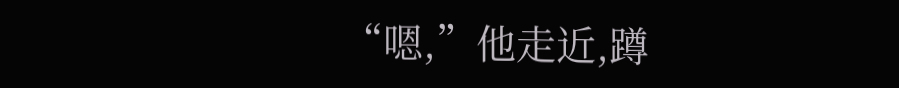“嗯,”他走近,蹲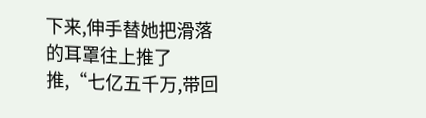下来,伸手替她把滑落的耳罩往上推了推,“七亿五千万,带回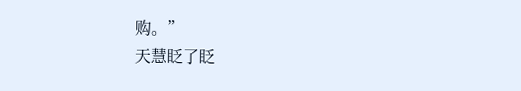购。”
天慧眨了眨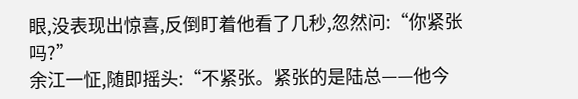眼,没表现出惊喜,反倒盯着他看了几秒,忽然问:“你紧张吗?”
余江一怔,随即摇头:“不紧张。紧张的是陆总——他今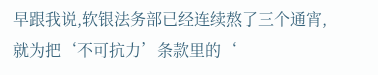早跟我说,软银法务部已经连续熬了三个通宵,就为把‘不可抗力’条款里的‘